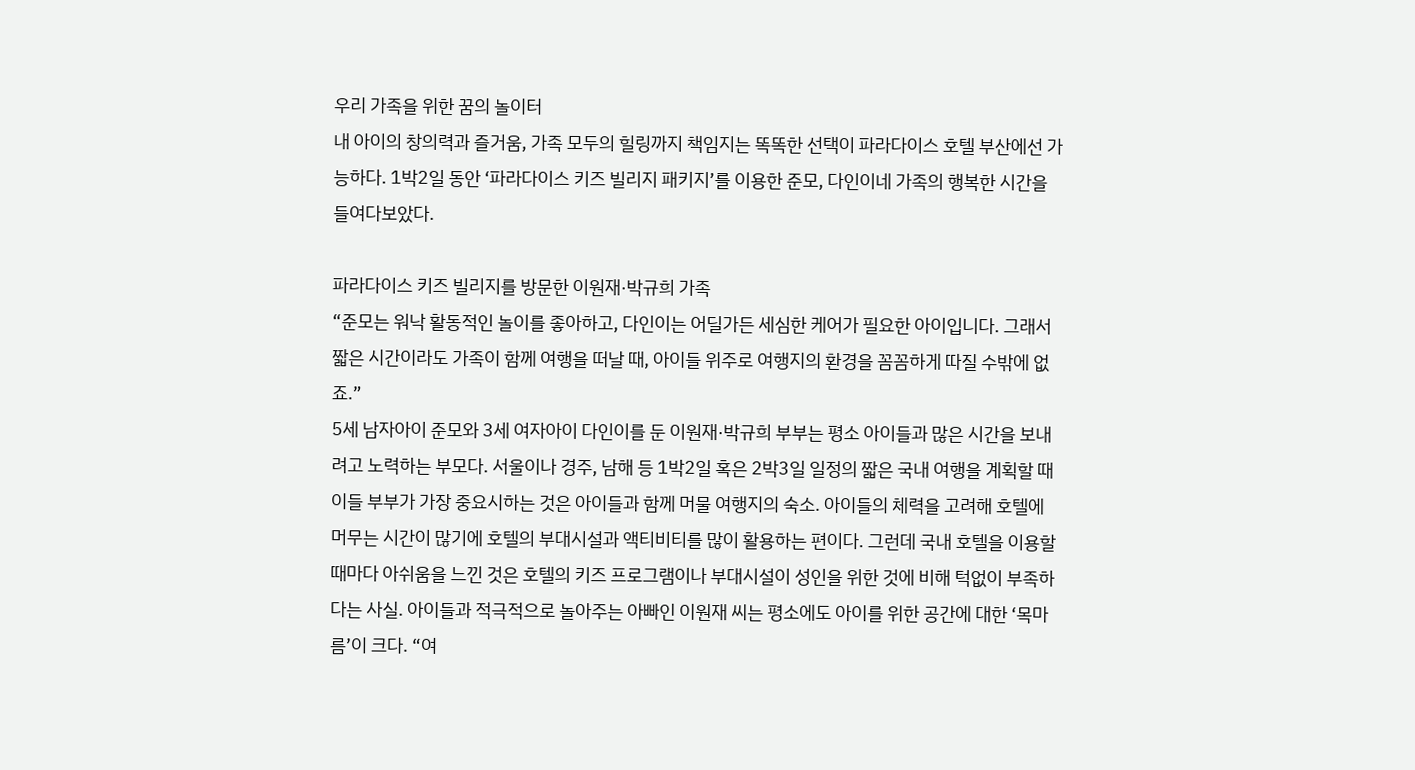우리 가족을 위한 꿈의 놀이터
내 아이의 창의력과 즐거움, 가족 모두의 힐링까지 책임지는 똑똑한 선택이 파라다이스 호텔 부산에선 가능하다. 1박2일 동안 ‘파라다이스 키즈 빌리지 패키지’를 이용한 준모, 다인이네 가족의 행복한 시간을 들여다보았다.

파라다이스 키즈 빌리지를 방문한 이원재·박규희 가족
“준모는 워낙 활동적인 놀이를 좋아하고, 다인이는 어딜가든 세심한 케어가 필요한 아이입니다. 그래서 짧은 시간이라도 가족이 함께 여행을 떠날 때, 아이들 위주로 여행지의 환경을 꼼꼼하게 따질 수밖에 없죠.”
5세 남자아이 준모와 3세 여자아이 다인이를 둔 이원재·박규희 부부는 평소 아이들과 많은 시간을 보내려고 노력하는 부모다. 서울이나 경주, 남해 등 1박2일 혹은 2박3일 일정의 짧은 국내 여행을 계획할 때 이들 부부가 가장 중요시하는 것은 아이들과 함께 머물 여행지의 숙소. 아이들의 체력을 고려해 호텔에 머무는 시간이 많기에 호텔의 부대시설과 액티비티를 많이 활용하는 편이다. 그런데 국내 호텔을 이용할 때마다 아쉬움을 느낀 것은 호텔의 키즈 프로그램이나 부대시설이 성인을 위한 것에 비해 턱없이 부족하다는 사실. 아이들과 적극적으로 놀아주는 아빠인 이원재 씨는 평소에도 아이를 위한 공간에 대한 ‘목마름’이 크다. “여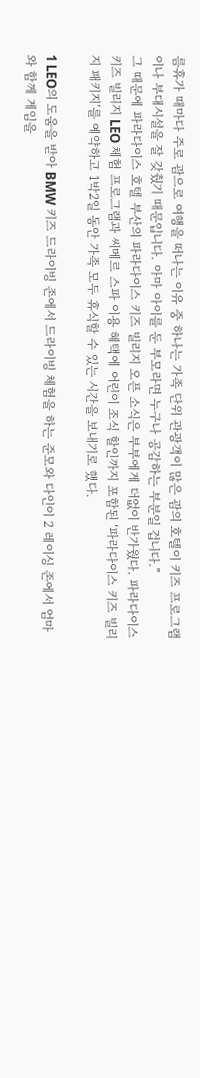름휴가 때마다 주로 괌으로 여행을 떠나는 이유 중 하나는 가족 단위 관광객이 많은 괌의 호텔이 키즈 프로그램이나 부대시설을 잘 갖췄기 때문입니다. 아마 아이를 둔 부모라면 누구나 공감하는 부분일 겁니다.”
그 때문에 파라다이스 호텔 부산의 파라다이스 키즈 빌리지 오픈 소식은 부부에게 더없이 반가웠다. 파라다이스 키즈 빌리지 LEO 체험 프로그램과 씨메르 스파 이용 혜택에 어린이 조식 할인까지 포함된 ‘파라다이스 키즈 빌리지 패키지’를 예약하고 1박2일 동안 가족 모두 휴식할 수 있는 시간을 보내기로 했다.

1 LEO의 도움을 받아 BMW 키즈 드라이빙 존에서 드라이빙 체험을 하는 준모와 다인이 2 레이싱 존에서 엄마와 함께 게임을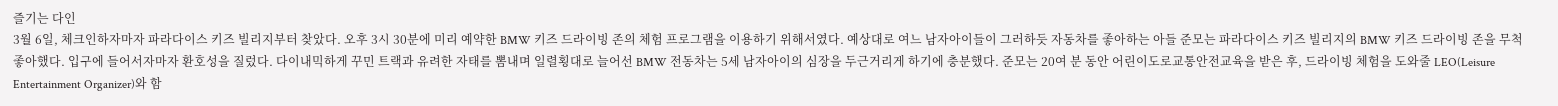즐기는 다인
3월 6일, 체크인하자마자 파라다이스 키즈 빌리지부터 찾았다. 오후 3시 30분에 미리 예약한 BMW 키즈 드라이빙 존의 체험 프로그램을 이용하기 위해서였다. 예상대로 여느 남자아이들이 그러하듯 자동차를 좋아하는 아들 준모는 파라다이스 키즈 빌리지의 BMW 키즈 드라이빙 존을 무척 좋아했다. 입구에 들어서자마자 환호성을 질렀다. 다이내믹하게 꾸민 트랙과 유려한 자태를 뽐내며 일렬횡대로 늘어선 BMW 전동차는 5세 남자아이의 심장을 두근거리게 하기에 충분했다. 준모는 20여 분 동안 어린이도로교통안전교육을 받은 후, 드라이빙 체험을 도와줄 LEO(Leisure Entertainment Organizer)와 함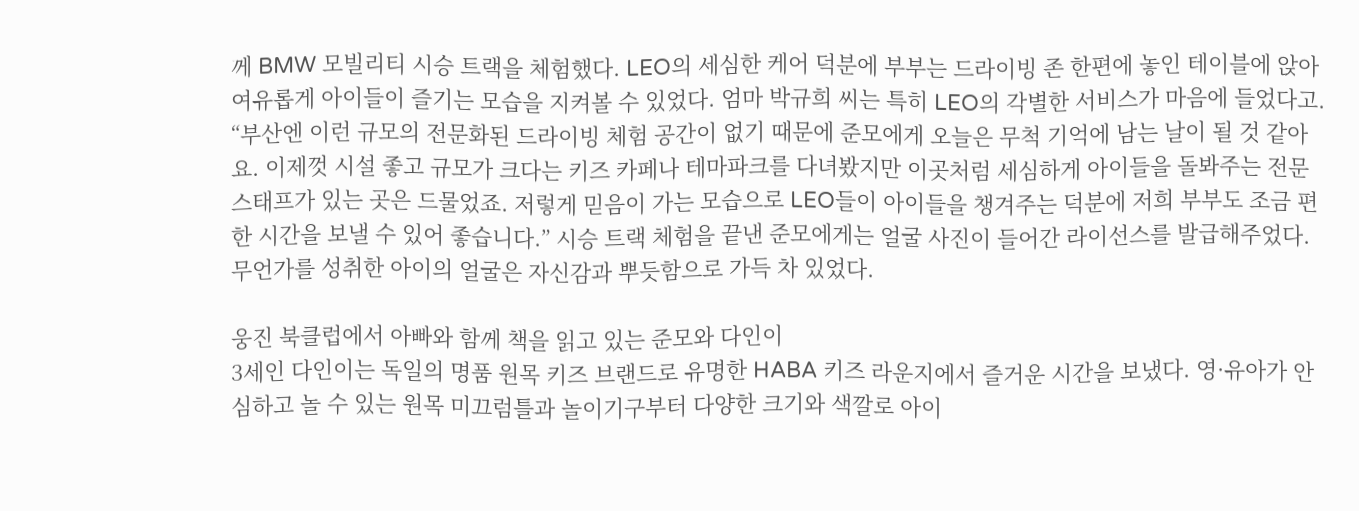께 BMW 모빌리티 시승 트랙을 체험했다. LEO의 세심한 케어 덕분에 부부는 드라이빙 존 한편에 놓인 테이블에 앉아 여유롭게 아이들이 즐기는 모습을 지켜볼 수 있었다. 엄마 박규희 씨는 특히 LEO의 각별한 서비스가 마음에 들었다고. “부산엔 이런 규모의 전문화된 드라이빙 체험 공간이 없기 때문에 준모에게 오늘은 무척 기억에 남는 날이 될 것 같아요. 이제껏 시설 좋고 규모가 크다는 키즈 카페나 테마파크를 다녀봤지만 이곳처럼 세심하게 아이들을 돌봐주는 전문 스태프가 있는 곳은 드물었죠. 저렇게 믿음이 가는 모습으로 LEO들이 아이들을 챙겨주는 덕분에 저희 부부도 조금 편한 시간을 보낼 수 있어 좋습니다.” 시승 트랙 체험을 끝낸 준모에게는 얼굴 사진이 들어간 라이선스를 발급해주었다. 무언가를 성취한 아이의 얼굴은 자신감과 뿌듯함으로 가득 차 있었다.

웅진 북클럽에서 아빠와 함께 책을 읽고 있는 준모와 다인이
3세인 다인이는 독일의 명품 원목 키즈 브랜드로 유명한 HABA 키즈 라운지에서 즐거운 시간을 보냈다. 영·유아가 안심하고 놀 수 있는 원목 미끄럼틀과 놀이기구부터 다양한 크기와 색깔로 아이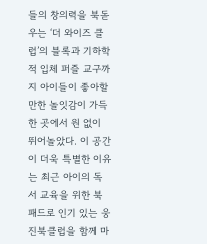들의 창의력을 북돋우는 ‘더 와이즈 클럽’의 블록과 기하학적 입체 퍼즐 교구까지 아이들이 좋아할 만한 놀잇감이 가득한 곳에서 원 없이 뛰어놀았다. 이 공간이 더욱 특별한 이유는 최근 아이의 독서 교육을 위한 북패드로 인기 있는 웅진북클럽을 함께 마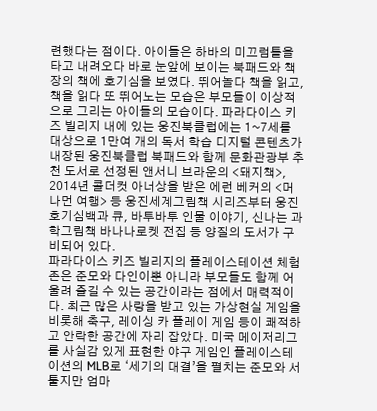련했다는 점이다. 아이들은 하바의 미끄럼틀을 타고 내려오다 바로 눈앞에 보이는 북패드와 책장의 책에 호기심을 보였다. 뛰어놀다 책을 읽고, 책을 읽다 또 뛰어노는 모습은 부모들이 이상적으로 그리는 아이들의 모습이다. 파라다이스 키즈 빌리지 내에 있는 웅진북클럽에는 1~7세를 대상으로 1만여 개의 독서 학습 디지털 콘텐츠가 내장된 웅진북클럽 북패드와 함께 문화관광부 추천 도서로 선정된 앤서니 브라운의 <돼지책>, 2014년 콜더컷 아너상을 받은 에런 베커의 <머나먼 여행> 등 웅진세계그림책 시리즈부터 웅진호기심백과 큐, 바투바투 인물 이야기, 신나는 과학그림책 바나나로켓 전집 등 양질의 도서가 구비되어 있다.
파라다이스 키즈 빌리지의 플레이스테이션 체험 존은 준모와 다인이뿐 아니라 부모들도 함께 어울려 즐길 수 있는 공간이라는 점에서 매력적이다. 최근 많은 사랑을 받고 있는 가상현실 게임을 비롯해 축구, 레이싱 카 플레이 게임 등이 쾌적하고 안락한 공간에 자리 잡았다. 미국 메이저리그를 사실감 있게 표현한 야구 게임인 플레이스테이션의 MLB로 ‘세기의 대결’을 펼치는 준모와 서툴지만 엄마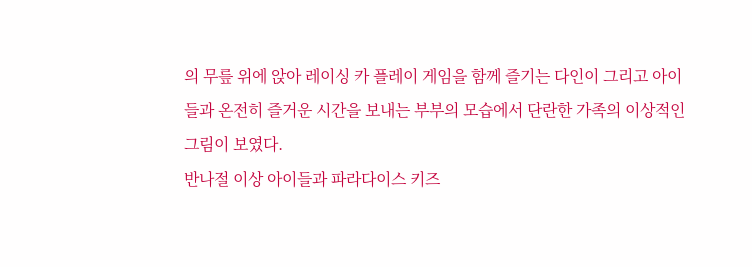의 무릎 위에 앉아 레이싱 카 플레이 게임을 함께 즐기는 다인이 그리고 아이들과 온전히 즐거운 시간을 보내는 부부의 모습에서 단란한 가족의 이상적인 그림이 보였다.
반나절 이상 아이들과 파라다이스 키즈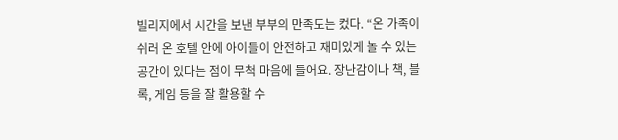빌리지에서 시간을 보낸 부부의 만족도는 컸다. “온 가족이 쉬러 온 호텔 안에 아이들이 안전하고 재미있게 놀 수 있는 공간이 있다는 점이 무척 마음에 들어요. 장난감이나 책, 블록, 게임 등을 잘 활용할 수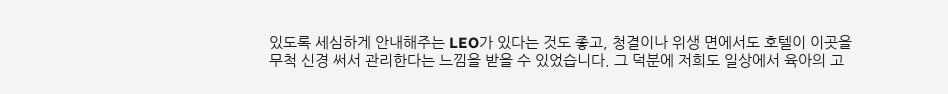있도록 세심하게 안내해주는 LEO가 있다는 것도 좋고, 청결이나 위생 면에서도 호텔이 이곳을 무척 신경 써서 관리한다는 느낌을 받을 수 있었습니다. 그 덕분에 저희도 일상에서 육아의 고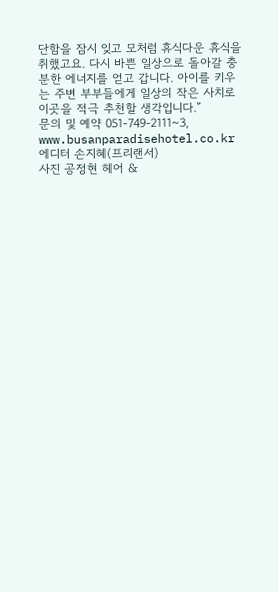단함을 잠시 잊고 모처럼 휴식다운 휴식을 취했고요. 다시 바쁜 일상으로 돌아갈 충분한 에너지를 얻고 갑니다. 아이를 키우는 주변 부부들에게 일상의 작은 사치로 이곳을 적극 추천할 생각입니다.”
문의 및 예약 051-749-2111~3, www.busanparadisehotel.co.kr
에디터 손지혜(프리랜서)
사진 공정현 헤어 &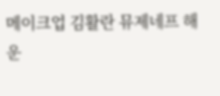메이크업 김활란 뮤제네프 해운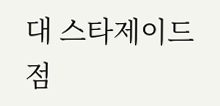대 스타제이드점